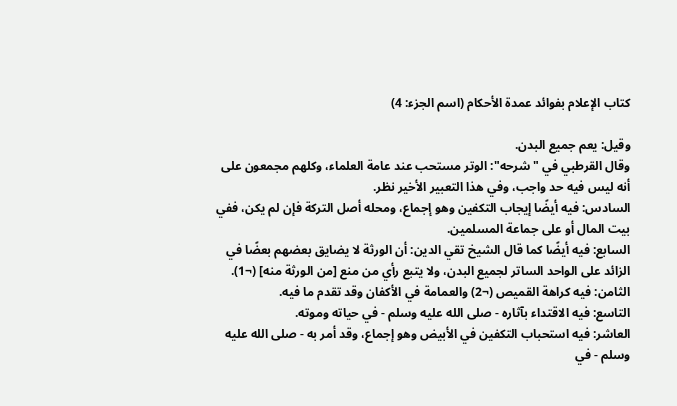كتاب الإعلام بفوائد عمدة الأحكام (اسم الجزء: 4)

وقيل: يعم جميع البدن.
وقال القرطبي في "شرحه": الوتر مستحب عند عامة العلماء، وكلهم مجمعون على أنه ليس فيه حد واجب، وفي هذا التعبير الأخير نظر.
السادس: فيه أيضًا إيجاب التكفين وهو إجماع، ومحله أصل التركة فإن لم يكن، ففي بيت المال أو على جماعة المسلمين.
السابع: فيه أيضًا كما قال الشيخ تقي الدين: أن الورثة لا يضايق بعضهم بعضًا في الزائد على الواحد الساتر لجميع البدن، ولا يتبع رأي من منع [من الورثة منه] (¬1).
الثامن: فيه كراهة القميص (¬2) والعمامة في الأكفان وقد تقدم ما فيه.
التاسع: فيه الاقتداء بآثاره - صلى الله عليه وسلم - في حياته وموته.
العاشر: فيه استحباب التكفين في الأبيض وهو إجماع، وقد أمر به - صلى الله عليه وسلم - في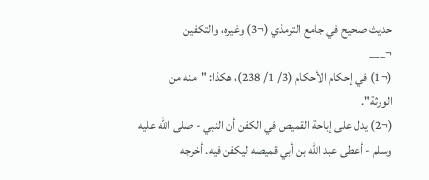حديث صحيح في جامع الترمذي (¬3) وغيره، والتكفين
¬___
(¬1) في إحكام الأحكام (3/ 1/ 238)، هكذا: "منه من الورثة".
(¬2) يدل على إباحة القميص في الكفن أن النبي - صلى الله عليه وسلم - أعطى عبد الله بن أبي قميصه ليكفن فيه. أخرجه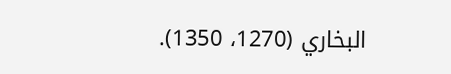البخاري (1270، 1350).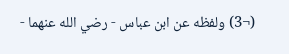(¬3) ولفظه عن ابن عباس - رضي الله عنهما -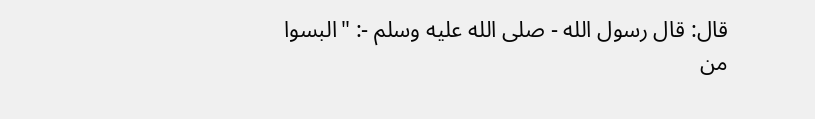قال: قال رسول الله - صلى الله عليه وسلم -: "البسوا من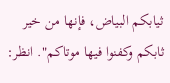ثيابكم البياض، فإنها من خير ثابكم وكفنوا فيها موتاكم". انظر: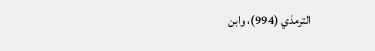الترمذي (994)، وابن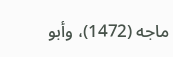ماجه (1472)، وأبو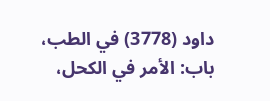داود (3778) في الطب، باب: الأمر في الكحل،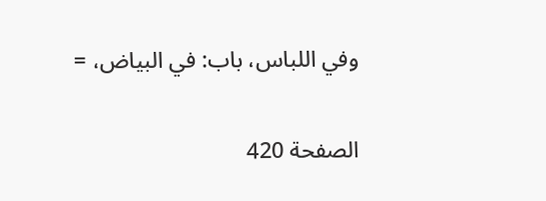وفي اللباس، باب: في البياض، =

الصفحة 420